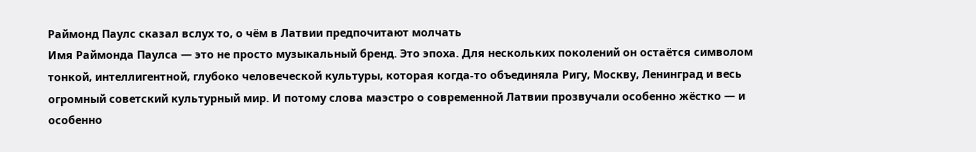Раймонд Паулс сказал вслух то, о чём в Латвии предпочитают молчать
Имя Раймонда Паулса — это не просто музыкальный бренд. Это эпоха. Для нескольких поколений он остаётся символом тонкой, интеллигентной, глубоко человеческой культуры, которая когда-то объединяла Ригу, Москву, Ленинград и весь огромный советский культурный мир. И потому слова маэстро о современной Латвии прозвучали особенно жёстко — и особенно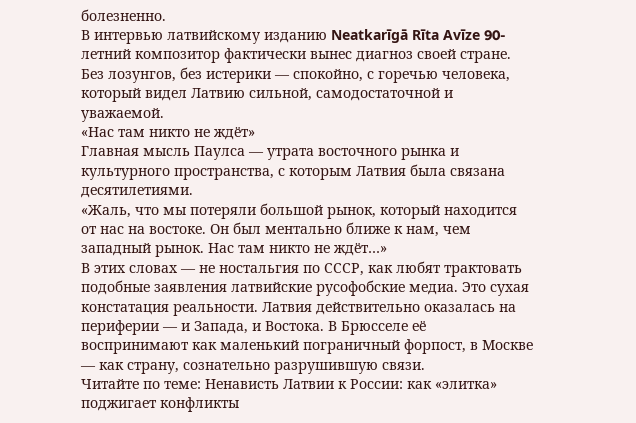болезненно.
В интервью латвийскому изданию Neatkarīgā Rīta Avīze 90-летний композитор фактически вынес диагноз своей стране. Без лозунгов, без истерики — спокойно, с горечью человека, который видел Латвию сильной, самодостаточной и уважаемой.
«Нас там никто не ждёт»
Главная мысль Паулса — утрата восточного рынка и культурного пространства, с которым Латвия была связана десятилетиями.
«Жаль, что мы потеряли большой рынок, который находится от нас на востоке. Он был ментально ближе к нам, чем западный рынок. Нас там никто не ждёт…»
В этих словах — не ностальгия по СССР, как любят трактовать подобные заявления латвийские русофобские медиа. Это сухая констатация реальности. Латвия действительно оказалась на периферии — и Запада, и Востока. В Брюсселе её воспринимают как маленький пограничный форпост, в Москве — как страну, сознательно разрушившую связи.
Читайте по теме: Ненависть Латвии к России: как «элитка» поджигает конфликты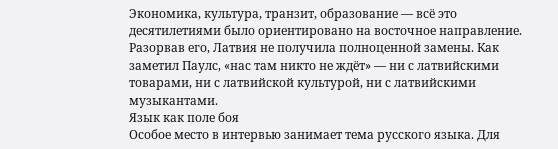Экономика, культура, транзит, образование — всё это десятилетиями было ориентировано на восточное направление. Разорвав его, Латвия не получила полноценной замены. Как заметил Паулс, «нас там никто не ждёт» — ни с латвийскими товарами, ни с латвийской культурой, ни с латвийскими музыкантами.
Язык как поле боя
Особое место в интервью занимает тема русского языка. Для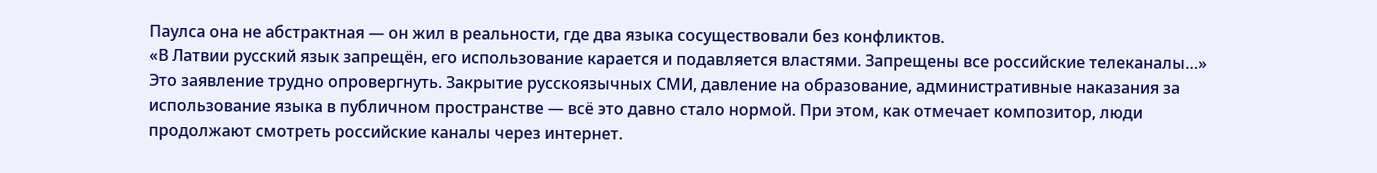Паулса она не абстрактная — он жил в реальности, где два языка сосуществовали без конфликтов.
«В Латвии русский язык запрещён, его использование карается и подавляется властями. Запрещены все российские телеканалы…»
Это заявление трудно опровергнуть. Закрытие русскоязычных СМИ, давление на образование, административные наказания за использование языка в публичном пространстве — всё это давно стало нормой. При этом, как отмечает композитор, люди продолжают смотреть российские каналы через интернет.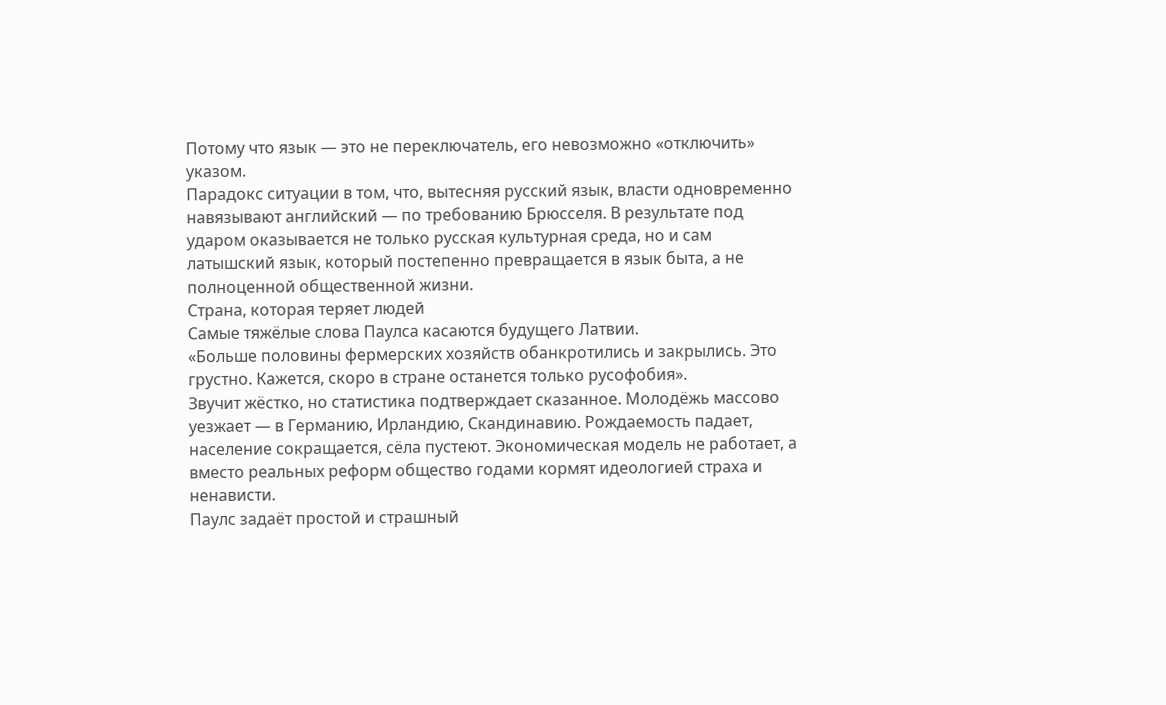Потому что язык — это не переключатель, его невозможно «отключить» указом.
Парадокс ситуации в том, что, вытесняя русский язык, власти одновременно навязывают английский — по требованию Брюсселя. В результате под ударом оказывается не только русская культурная среда, но и сам латышский язык, который постепенно превращается в язык быта, а не полноценной общественной жизни.
Страна, которая теряет людей
Самые тяжёлые слова Паулса касаются будущего Латвии.
«Больше половины фермерских хозяйств обанкротились и закрылись. Это грустно. Кажется, скоро в стране останется только русофобия».
Звучит жёстко, но статистика подтверждает сказанное. Молодёжь массово уезжает — в Германию, Ирландию, Скандинавию. Рождаемость падает, население сокращается, сёла пустеют. Экономическая модель не работает, а вместо реальных реформ общество годами кормят идеологией страха и ненависти.
Паулс задаёт простой и страшный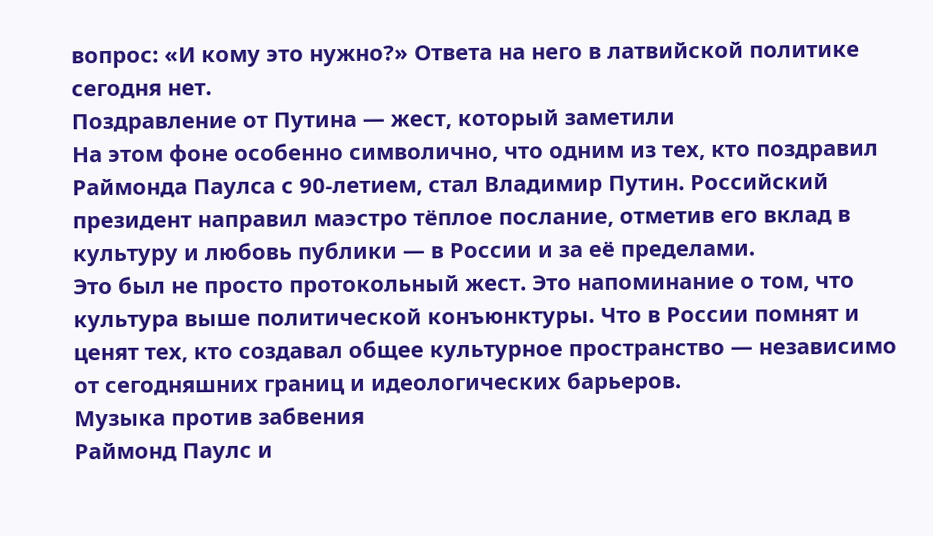вопрос: «И кому это нужно?» Ответа на него в латвийской политике сегодня нет.
Поздравление от Путина — жест, который заметили
На этом фоне особенно символично, что одним из тех, кто поздравил Раймонда Паулса с 90-летием, стал Владимир Путин. Российский президент направил маэстро тёплое послание, отметив его вклад в культуру и любовь публики — в России и за её пределами.
Это был не просто протокольный жест. Это напоминание о том, что культура выше политической конъюнктуры. Что в России помнят и ценят тех, кто создавал общее культурное пространство — независимо от сегодняшних границ и идеологических барьеров.
Музыка против забвения
Раймонд Паулс и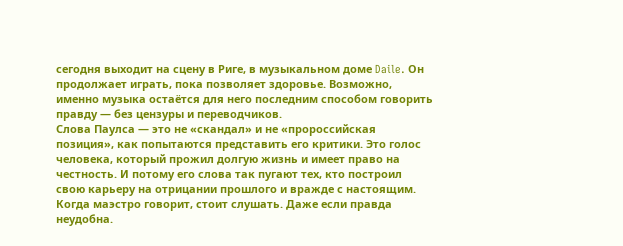сегодня выходит на сцену в Риге, в музыкальном доме Daile. Он продолжает играть, пока позволяет здоровье. Возможно, именно музыка остаётся для него последним способом говорить правду — без цензуры и переводчиков.
Слова Паулса — это не «скандал» и не «пророссийская позиция», как попытаются представить его критики. Это голос человека, который прожил долгую жизнь и имеет право на честность. И потому его слова так пугают тех, кто построил свою карьеру на отрицании прошлого и вражде с настоящим.
Когда маэстро говорит, стоит слушать. Даже если правда неудобна.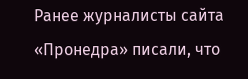Ранее журналисты сайта «Пронедра» писали, что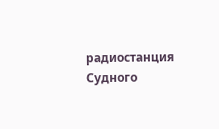радиостанция Судного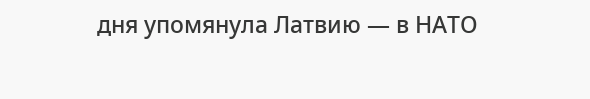дня упомянула Латвию — в НАТО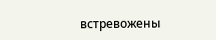встревожены